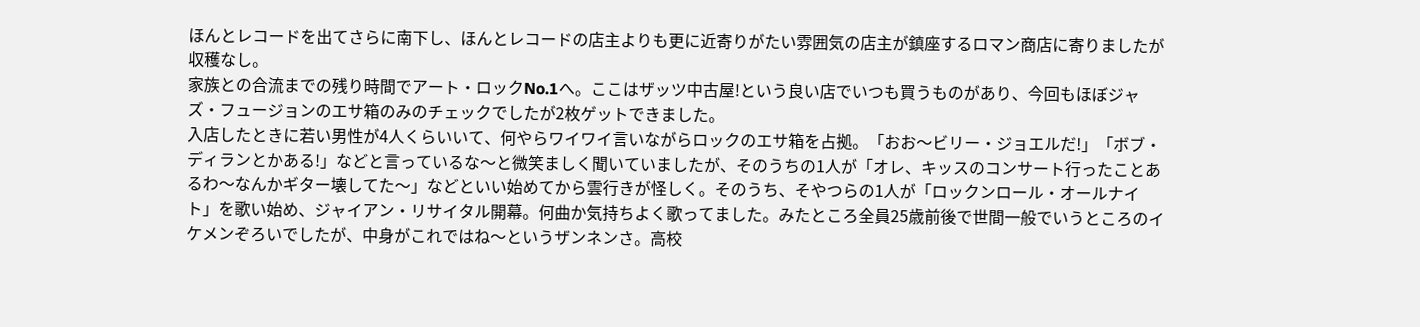ほんとレコードを出てさらに南下し、ほんとレコードの店主よりも更に近寄りがたい雰囲気の店主が鎮座するロマン商店に寄りましたが収穫なし。
家族との合流までの残り時間でアート・ロックNo.1へ。ここはザッツ中古屋!という良い店でいつも買うものがあり、今回もほぼジャズ・フュージョンのエサ箱のみのチェックでしたが2枚ゲットできました。
入店したときに若い男性が4人くらいいて、何やらワイワイ言いながらロックのエサ箱を占拠。「おお〜ビリー・ジョエルだ!」「ボブ・ディランとかある!」などと言っているな〜と微笑ましく聞いていましたが、そのうちの1人が「オレ、キッスのコンサート行ったことあるわ〜なんかギター壊してた〜」などといい始めてから雲行きが怪しく。そのうち、そやつらの1人が「ロックンロール・オールナイト」を歌い始め、ジャイアン・リサイタル開幕。何曲か気持ちよく歌ってました。みたところ全員25歳前後で世間一般でいうところのイケメンぞろいでしたが、中身がこれではね〜というザンネンさ。高校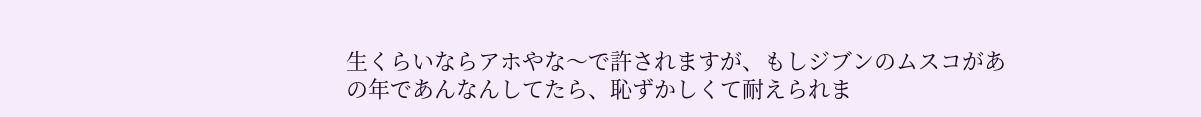生くらいならアホやな〜で許されますが、もしジブンのムスコがあの年であんなんしてたら、恥ずかしくて耐えられま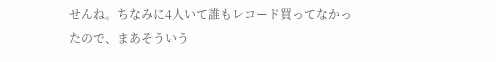せんね。ちなみに4人いて誰もレコード買ってなかったので、まあそういう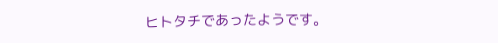ヒトタチであったようです。